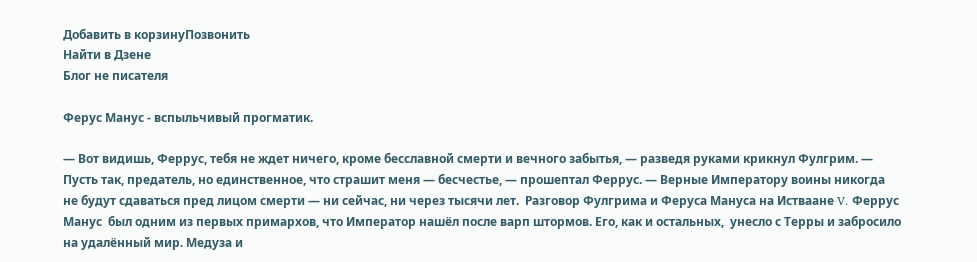Добавить в корзинуПозвонить
Найти в Дзене
Блог не писателя

Ферус Манус - вспыльчивый прогматик.

— Вот видишь, Феррус, тебя не ждет ничего, кроме бесславной смерти и вечного забытья, — разведя руками крикнул Фулгрим. — Пусть так, предатель, но единственное, что страшит меня — бесчестье, — прошептал Феррус. — Верные Императору воины никогда не будут сдаваться пред лицом смерти — ни сейчас, ни через тысячи лет.  Разговор Фулгрима и Феруса Мануса на Истваане V. Феррус Манус  был одним из первых примархов, что Император нашёл после варп штормов. Его, как и остальных,  унесло с Терры и забросило на удалённый мир. Медуза и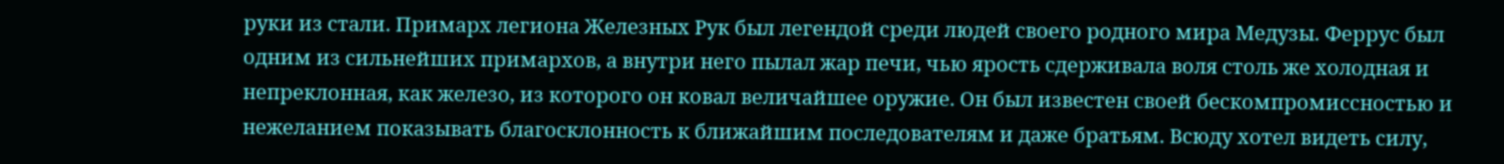руки из стали. Примарх легиона Железных Рук был легендой среди людей своего родного мира Медузы. Феррус был одним из сильнейших примархов, а внутри него пылал жар печи, чью ярость сдерживала воля столь же холодная и непреклонная, как железо, из которого он ковал величайшее оружие. Он был известен своей бескомпромиссностью и нежеланием показывать благосклонность к ближайшим последователям и даже братьям. Всюду хотел видеть силу,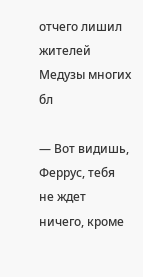отчего лишил жителей Медузы многих бл

— Вот видишь, Феррус, тебя не ждет ничего, кроме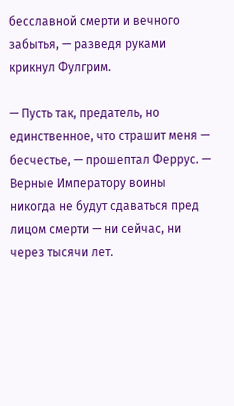бесславной смерти и вечного забытья, — разведя руками крикнул Фулгрим.

— Пусть так, предатель, но единственное, что страшит меня — бесчестье, — прошептал Феррус. — Верные Императору воины никогда не будут сдаваться пред лицом смерти — ни сейчас, ни через тысячи лет.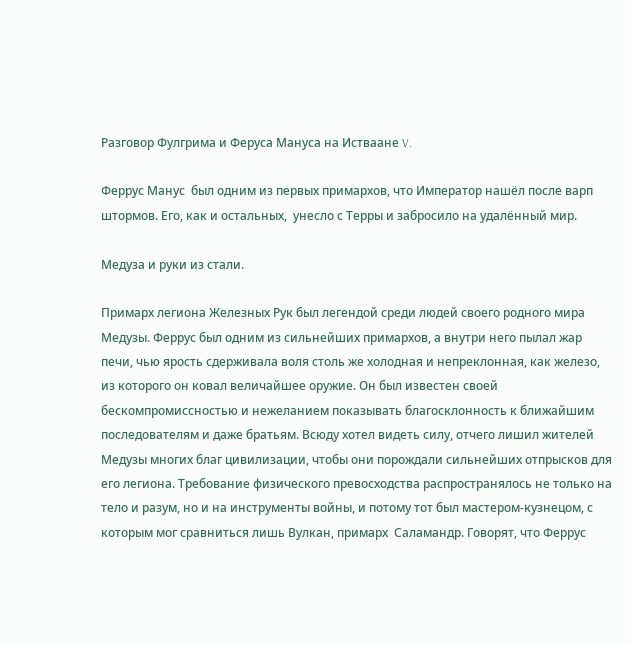Разговор Фулгрима и Феруса Мануса на Истваане V.

Феррус Манус  был одним из первых примархов, что Император нашёл после варп штормов. Его, как и остальных,  унесло с Терры и забросило на удалённый мир.

Медуза и руки из стали.

Примарх легиона Железных Рук был легендой среди людей своего родного мира Медузы. Феррус был одним из сильнейших примархов, а внутри него пылал жар печи, чью ярость сдерживала воля столь же холодная и непреклонная, как железо, из которого он ковал величайшее оружие. Он был известен своей бескомпромиссностью и нежеланием показывать благосклонность к ближайшим последователям и даже братьям. Всюду хотел видеть силу, отчего лишил жителей Медузы многих благ цивилизации, чтобы они порождали сильнейших отпрысков для его легиона. Требование физического превосходства распространялось не только на тело и разум, но и на инструменты войны, и потому тот был мастером-кузнецом, с которым мог сравниться лишь Вулкан, примарх  Саламандр. Говорят, что Феррус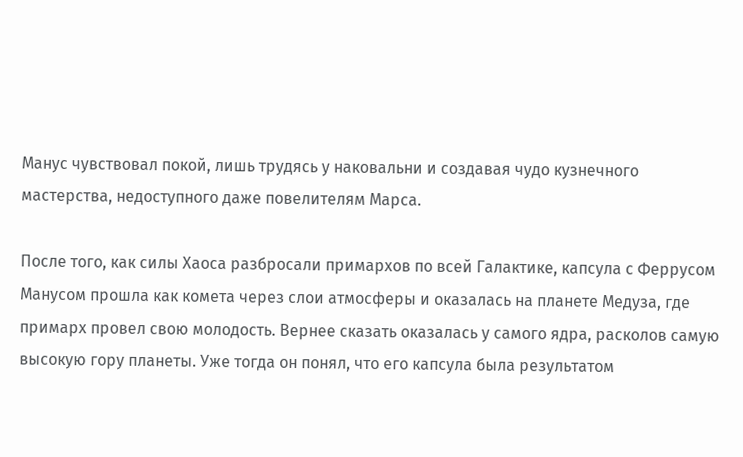Манус чувствовал покой, лишь трудясь у наковальни и создавая чудо кузнечного мастерства, недоступного даже повелителям Марса.

После того, как силы Хаоса разбросали примархов по всей Галактике, капсула с Феррусом Манусом прошла как комета через слои атмосферы и оказалась на планете Медуза, где примарх провел свою молодость. Вернее сказать оказалась у самого ядра, расколов самую высокую гору планеты. Уже тогда он понял, что его капсула была результатом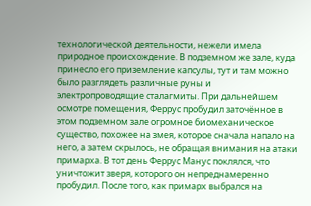технологической деятельности, нежели имела природное происхождение. В подземном же зале, куда принесло его приземление капсулы, тут и там можно было разглядеть различные руны и электропроводящие сталагмиты. При дальнейшем осмотре помещения, Феррус пробудил заточённое в этом подземном зале огромное биомеханическое существо, похожее на змея, которое сначала напало на него, а затем скрылось, не обращая внимания на атаки примарха. В тот день Феррус Манус поклялся, что уничтожит зверя, которого он непреднамеренно пробудил. После того, как примарх выбрался на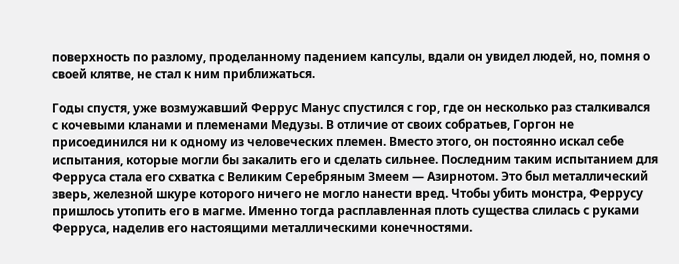поверхность по разлому, проделанному падением капсулы, вдали он увидел людей, но, помня о своей клятве, не стал к ним приближаться.

Годы спустя, уже возмужавший Феррус Манус спустился с гор, где он несколько раз сталкивался с кочевыми кланами и племенами Медузы. В отличие от своих собратьев, Горгон не присоединился ни к одному из человеческих племен. Вместо этого, он постоянно искал себе испытания, которые могли бы закалить его и сделать сильнее. Последним таким испытанием для Ферруса стала его схватка с Великим Серебряным Змеем — Азирнотом. Это был металлический зверь, железной шкуре которого ничего не могло нанести вред. Чтобы убить монстра, Феррусу пришлось утопить его в магме. Именно тогда расплавленная плоть существа слилась с руками Ферруса, наделив его настоящими металлическими конечностями.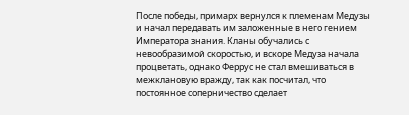После победы, примарх вернулся к племенам Медузы и начал передавать им заложенные в него гением Императора знания. Кланы обучались с невообразимой скоростью, и вскоре Медуза начала процветать, однако Феррус не стал вмешиваться в межклановую вражду, так как посчитал, что постоянное соперничество сделает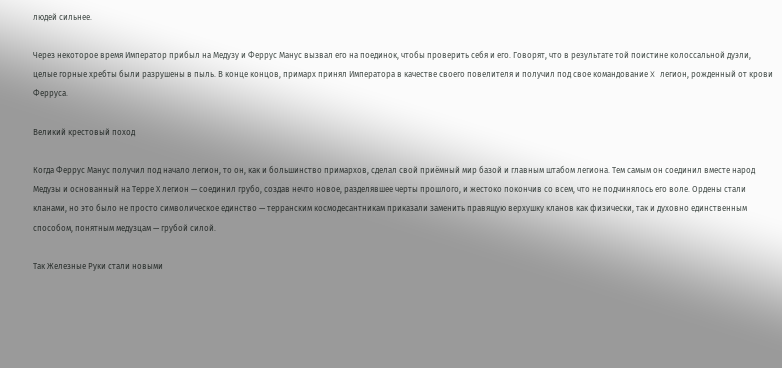людей сильнее.

Через некоторое время Император прибыл на Медузу и Феррус Манус вызвал его на поединок, чтобы проверить себя и его. Говорят, что в результате той поистине колоссальной дуэли, целые горные хребты были разрушены в пыль. В конце концов, примарх принял Императора в качестве своего повелителя и получил под свое командование X легион, рожденный от крови Ферруса.

Великий крестовый поход

Когда Феррус Манус получил под начало легион, то он, как и большинство примархов, сделал свой приёмный мир базой и главным штабом легиона. Тем самым он соединил вместе народ Медузы и основанный на Терре Х легион — соединил грубо, создав нечто новое, разделявшее черты прошлого, и жестоко покончив со всем, что не подчинялось его воле. Ордены стали кланами, но это было не просто символическое единство — терранским космодесантникам приказали заменить правящую верхушку кланов как физически, так и духовно единственным способом, понятным медузцам — грубой силой.

Так Железные Руки стали новыми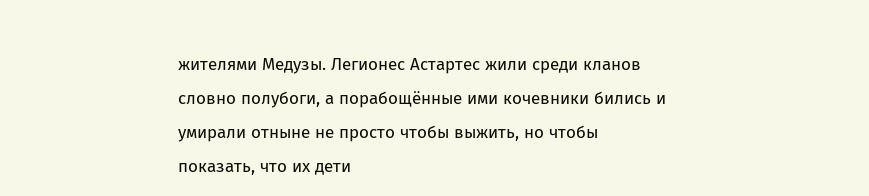жителями Медузы. Легионес Астартес жили среди кланов словно полубоги, а порабощённые ими кочевники бились и умирали отныне не просто чтобы выжить, но чтобы показать, что их дети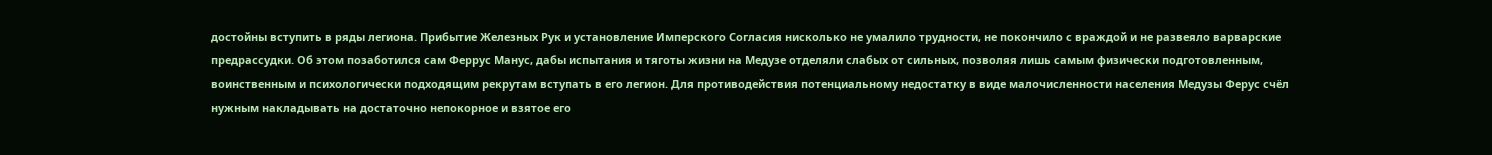достойны вступить в ряды легиона. Прибытие Железных Рук и установление Имперского Согласия нисколько не умалило трудности, не покончило с враждой и не развеяло варварские предрассудки. Об этом позаботился сам Феррус Манус, дабы испытания и тяготы жизни на Медузе отделяли слабых от сильных, позволяя лишь самым физически подготовленным, воинственным и психологически подходящим рекрутам вступать в его легион. Для противодействия потенциальному недостатку в виде малочисленности населения Медузы Ферус счёл нужным накладывать на достаточно непокорное и взятое его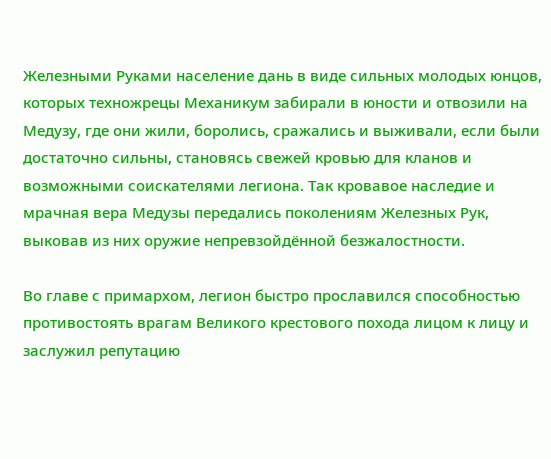Железными Руками население дань в виде сильных молодых юнцов, которых техножрецы Механикум забирали в юности и отвозили на Медузу, где они жили, боролись, сражались и выживали, если были достаточно сильны, становясь свежей кровью для кланов и возможными соискателями легиона. Так кровавое наследие и мрачная вера Медузы передались поколениям Железных Рук, выковав из них оружие непревзойдённой безжалостности.

Во главе с примархом, легион быстро прославился способностью противостоять врагам Великого крестового похода лицом к лицу и заслужил репутацию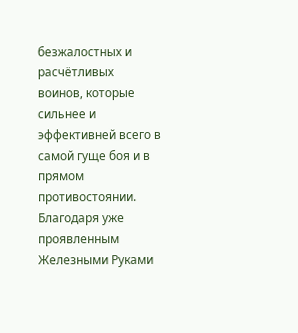безжалостных и расчётливых воинов, которые сильнее и эффективней всего в самой гуще боя и в прямом противостоянии. Благодаря уже проявленным Железными Руками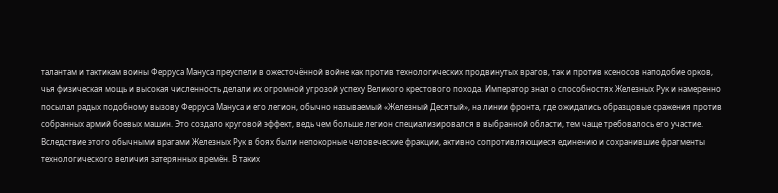талантам и тактикам воины Ферруса Мануса преуспели в ожесточённой войне как против технологических продвинутых врагов, так и против ксеносов наподобие орков, чья физическая мощь и высокая численность делали их огромной угрозой успеху Великого крестового похода. Император знал о способностях Железных Рук и намеренно посылал радых подобному вызову Ферруса Мануса и его легион, обычно называемый «Железный Десятый», на линии фронта, где ожидались образцовые сражения против собранных армий боевых машин. Это создало круговой эффект, ведь чем больше легион специализировался в выбранной области, тем чаще требовалось его участие. Вследствие этого обычными врагами Железных Рук в боях были непокорные человеческие фракции, активно сопротивляющиеся единению и сохранившие фрагменты технологического величия затерянных времён. В таких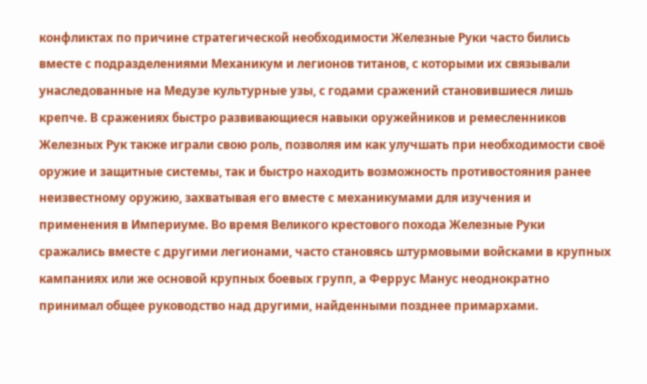конфликтах по причине стратегической необходимости Железные Руки часто бились вместе с подразделениями Механикум и легионов титанов, с которыми их связывали унаследованные на Медузе культурные узы, с годами сражений становившиеся лишь крепче. В сражениях быстро развивающиеся навыки оружейников и ремесленников Железных Рук также играли свою роль, позволяя им как улучшать при необходимости своё оружие и защитные системы, так и быстро находить возможность противостояния ранее неизвестному оружию, захватывая его вместе с механикумами для изучения и применения в Империуме. Во время Великого крестового похода Железные Руки сражались вместе с другими легионами, часто становясь штурмовыми войсками в крупных кампаниях или же основой крупных боевых групп, а Феррус Манус неоднократно принимал общее руководство над другими, найденными позднее примархами.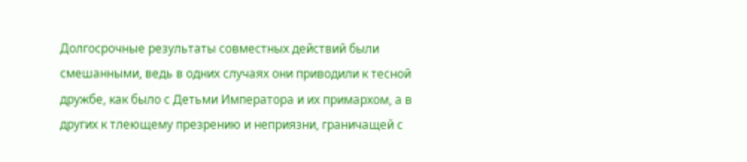Долгосрочные результаты совместных действий были смешанными, ведь в одних случаях они приводили к тесной дружбе, как было с Детьми Императора и их примархом, а в других к тлеющему презрению и неприязни, граничащей с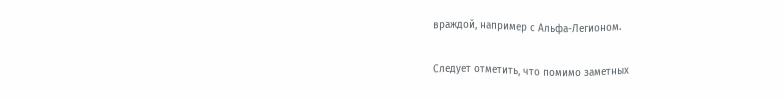враждой, например с Альфа-Легионом.

Следует отметить, что помимо заметных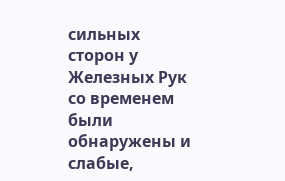сильных сторон у Железных Рук со временем были обнаружены и слабые,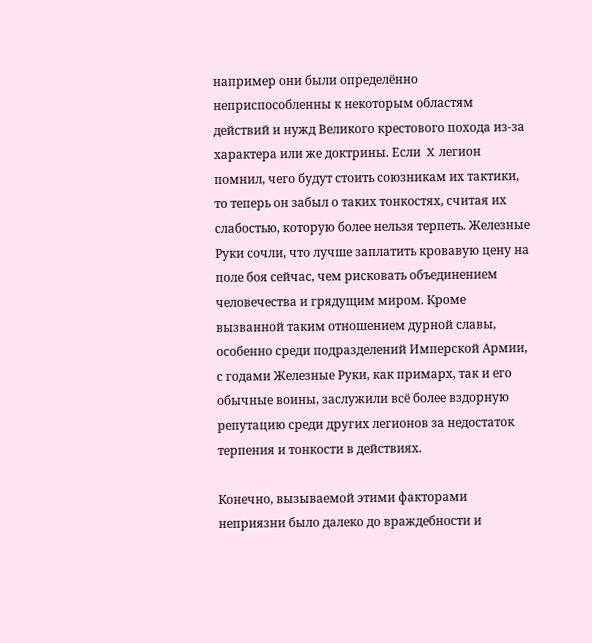например они были определённо неприспособленны к некоторым областям действий и нужд Великого крестового похода из-за характера или же доктрины. Если  X легион помнил, чего будут стоить союзникам их тактики, то теперь он забыл о таких тонкостях, считая их слабостью, которую более нельзя терпеть. Железные Руки сочли, что лучше заплатить кровавую цену на поле боя сейчас, чем рисковать объединением человечества и грядущим миром. Кроме вызванной таким отношением дурной славы, особенно среди подразделений Имперской Армии, с годами Железные Руки, как примарх, так и его обычные воины, заслужили всё более вздорную репутацию среди других легионов за недостаток терпения и тонкости в действиях.

Конечно, вызываемой этими факторами неприязни было далеко до враждебности и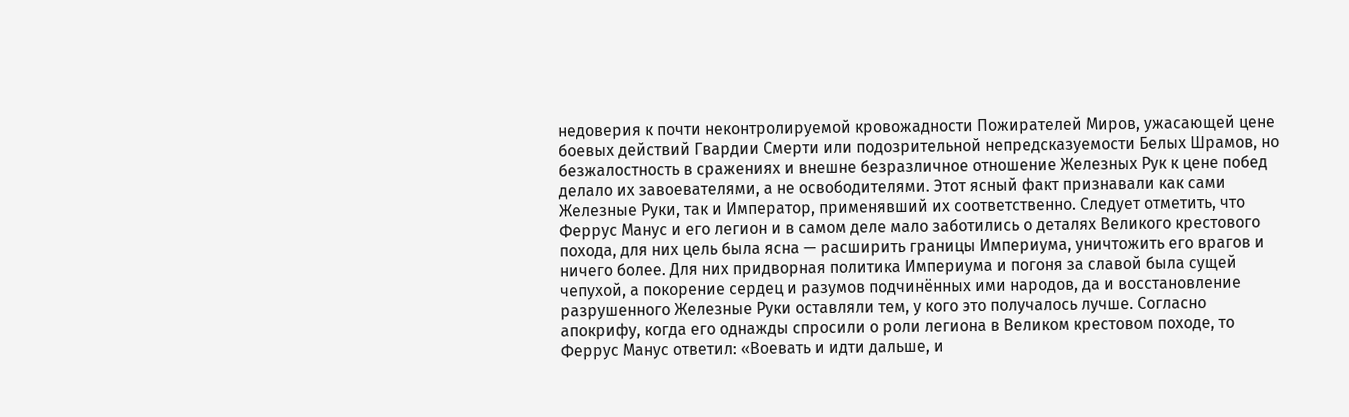недоверия к почти неконтролируемой кровожадности Пожирателей Миров, ужасающей цене боевых действий Гвардии Смерти или подозрительной непредсказуемости Белых Шрамов, но безжалостность в сражениях и внешне безразличное отношение Железных Рук к цене побед делало их завоевателями, а не освободителями. Этот ясный факт признавали как сами Железные Руки, так и Император, применявший их соответственно. Следует отметить, что Феррус Манус и его легион и в самом деле мало заботились о деталях Великого крестового похода, для них цель была ясна — расширить границы Империума, уничтожить его врагов и ничего более. Для них придворная политика Империума и погоня за славой была сущей чепухой, а покорение сердец и разумов подчинённых ими народов, да и восстановление разрушенного Железные Руки оставляли тем, у кого это получалось лучше. Согласно апокрифу, когда его однажды спросили о роли легиона в Великом крестовом походе, то Феррус Манус ответил: «Воевать и идти дальше, и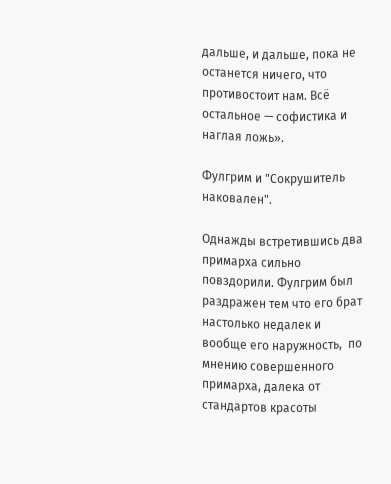дальше, и дальше, пока не останется ничего, что противостоит нам. Всё остальное — софистика и наглая ложь».

Фулгрим и "Сокрушитель наковален".

Однажды встретившись два примарха сильно повздорили. Фулгрим был раздражен тем что его брат настолько недалек и вообще его наружность,  по мнению совершенного примарха, далека от стандартов красоты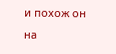и похож он на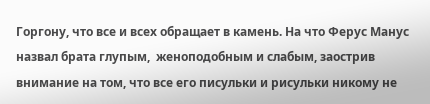Горгону, что все и всех обращает в камень. На что Ферус Манус назвал брата глупым,  женоподобным и слабым, заострив внимание на том, что все его писульки и рисульки никому не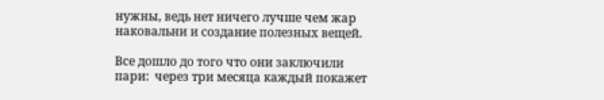нужны, ведь нет ничего лучше чем жар наковальни и создание полезных вещей.

Все дошло до того что они заключили пари:  через три месяца каждый покажет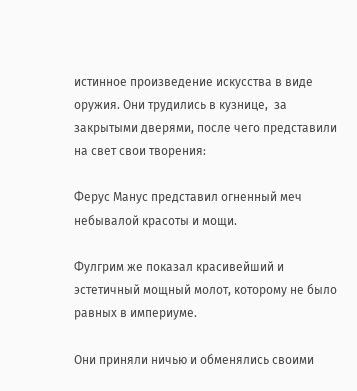истинное произведение искусства в виде оружия. Они трудились в кузнице,  за закрытыми дверями, после чего представили на свет свои творения:

Ферус Манус представил огненный меч небывалой красоты и мощи.

Фулгрим же показал красивейший и эстетичный мощный молот, которому не было равных в империуме.

Они приняли ничью и обменялись своими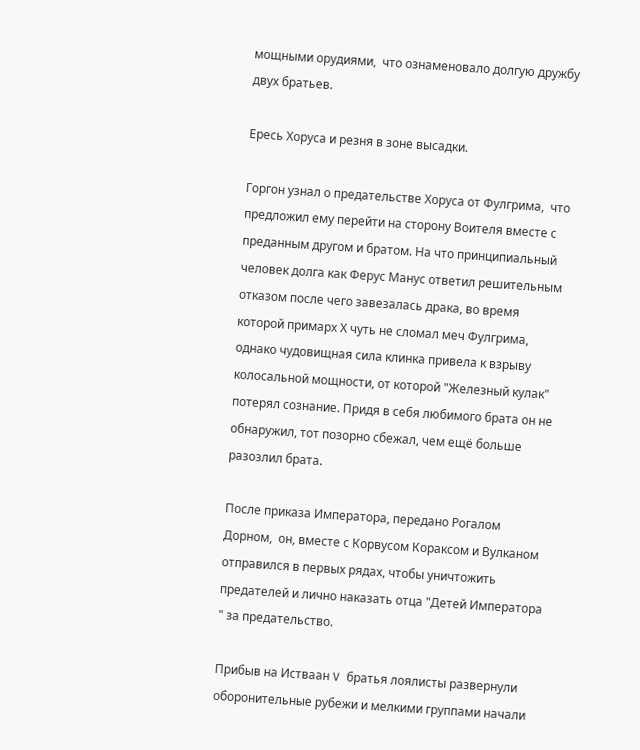мощными орудиями,  что ознаменовало долгую дружбу двух братьев.

Ересь Хоруса и резня в зоне высадки.

Горгон узнал о предательстве Хоруса от Фулгрима,  что предложил ему перейти на сторону Воителя вместе с преданным другом и братом. На что принципиальный человек долга как Ферус Манус ответил решительным отказом после чего завезалась драка, во время которой примарх Х чуть не сломал меч Фулгрима, однако чудовищная сила клинка привела к взрыву колосальной мощности, от которой "Железный кулак" потерял сознание. Придя в себя любимого брата он не обнаружил, тот позорно сбежал, чем ещё больше разозлил брата.

После приказа Императора, передано Рогалом Дорном,  он, вместе с Корвусом Кораксом и Вулканом отправился в первых рядах, чтобы уничтожить предателей и лично наказать отца "Детей Императора " за предательство.

Прибыв на Истваан V братья лоялисты развернули оборонительные рубежи и мелкими группами начали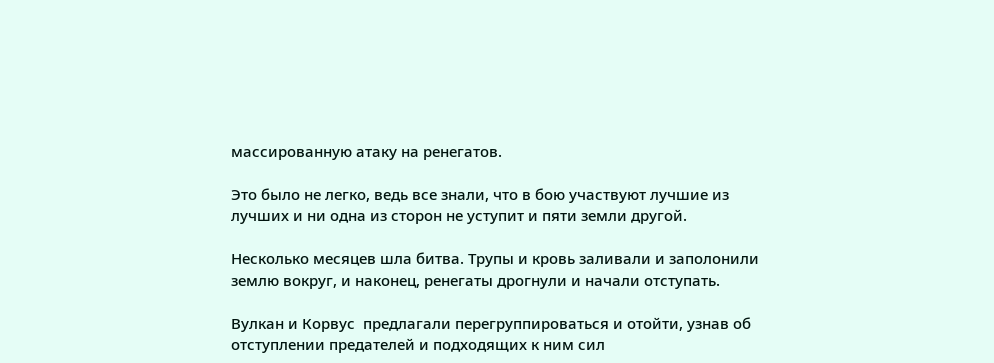массированную атаку на ренегатов.

Это было не легко, ведь все знали, что в бою участвуют лучшие из лучших и ни одна из сторон не уступит и пяти земли другой.

Несколько месяцев шла битва. Трупы и кровь заливали и заполонили землю вокруг, и наконец, ренегаты дрогнули и начали отступать.

Вулкан и Корвус  предлагали перегруппироваться и отойти, узнав об отступлении предателей и подходящих к ним сил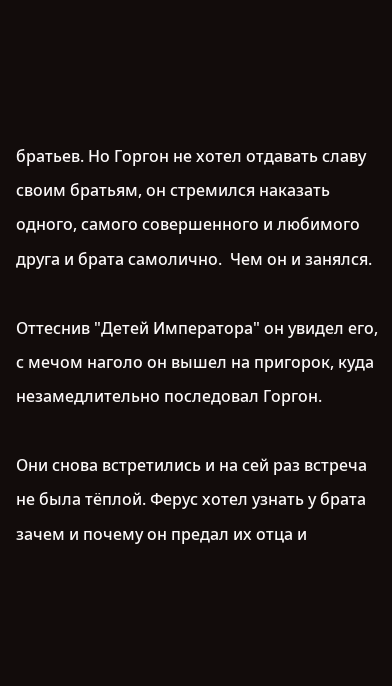братьев. Но Горгон не хотел отдавать славу своим братьям, он стремился наказать одного, самого совершенного и любимого друга и брата самолично.  Чем он и занялся.

Оттеснив "Детей Императора" он увидел его, с мечом наголо он вышел на пригорок, куда незамедлительно последовал Горгон.

Они снова встретились и на сей раз встреча не была тёплой. Ферус хотел узнать у брата зачем и почему он предал их отца и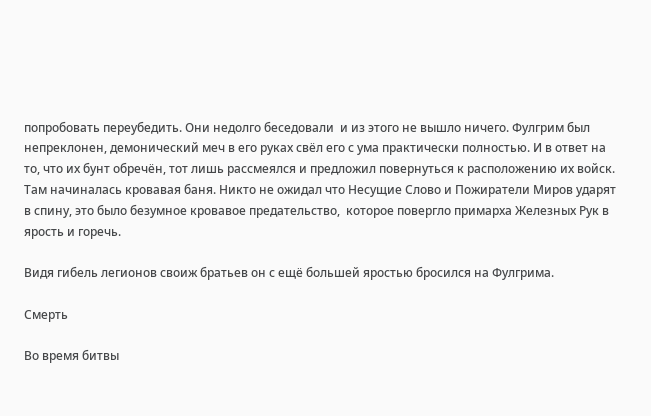попробовать переубедить. Они недолго беседовали  и из этого не вышло ничего. Фулгрим был непреклонен, демонический меч в его руках свёл его с ума практически полностью. И в ответ на то, что их бунт обречён, тот лишь рассмеялся и предложил повернуться к расположению их войск. Там начиналась кровавая баня. Никто не ожидал что Несущие Слово и Пожиратели Миров ударят в спину, это было безумное кровавое предательство,  которое повергло примарха Железных Рук в ярость и горечь.

Видя гибель легионов своиж братьев он с ещё большей яростью бросился на Фулгрима.

Смерть

Во время битвы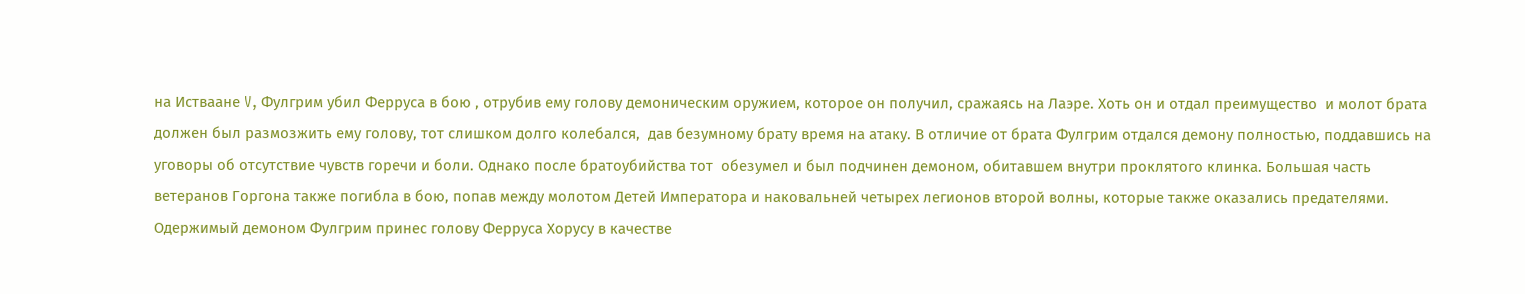на Истваане V, Фулгрим убил Ферруса в бою , отрубив ему голову демоническим оружием, которое он получил, сражаясь на Лаэре. Хоть он и отдал преимущество  и молот брата должен был размозжить ему голову, тот слишком долго колебался,  дав безумному брату время на атаку. В отличие от брата Фулгрим отдался демону полностью, поддавшись на уговоры об отсутствие чувств горечи и боли. Однако после братоубийства тот  обезумел и был подчинен демоном, обитавшем внутри проклятого клинка. Большая часть ветеранов Горгона также погибла в бою, попав между молотом Детей Императора и наковальней четырех легионов второй волны, которые также оказались предателями. Одержимый демоном Фулгрим принес голову Ферруса Хорусу в качестве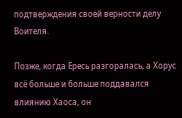подтверждения своей верности делу Воителя.

Позже, когда Ересь разгоралась, а Хорус всё больше и больше поддавался влиянию Хаоса, он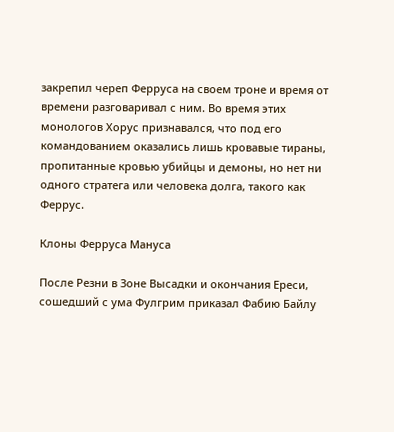закрепил череп Ферруса на своем троне и время от времени разговаривал с ним. Во время этих монологов Хорус признавался, что под его командованием оказались лишь кровавые тираны, пропитанные кровью убийцы и демоны, но нет ни одного стратега или человека долга, такого как Феррус.

Клоны Ферруса Мануса

После Резни в Зоне Высадки и окончания Ереси, сошедший с ума Фулгрим приказал Фабию Байлу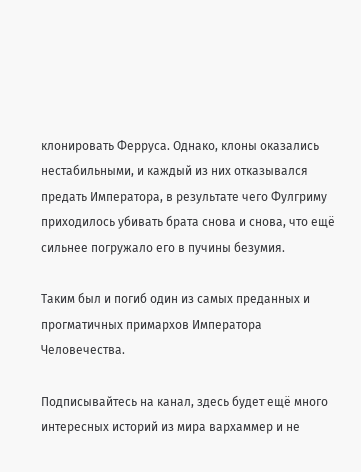клонировать Ферруса. Однако, клоны оказались нестабильными, и каждый из них отказывался предать Императора, в результате чего Фулгриму приходилось убивать брата снова и снова, что ещё сильнее погружало его в пучины безумия.

Таким был и погиб один из самых преданных и прогматичных примархов Императора Человечества.

Подписывайтесь на канал, здесь будет ещё много интересных историй из мира вархаммер и не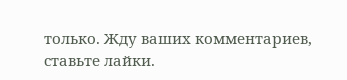только. Жду ваших комментариев, ставьте лайки.